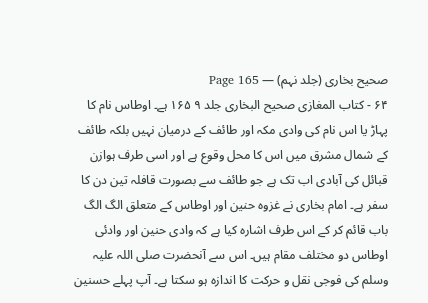صحیح بخاری (جلد نہم) — Page 165
۶۴ - کتاب المغازی صحیح البخاری جلد ۹ ۱۶۵ ہے۔ اوطاس نام کا پہاڑ یا اس نام کی وادی مکہ اور طائف کے درمیان نہیں بلکہ طائف کے شمال مشرق میں اس کا محل وقوع ہے اور اسی طرف ہوازن قبائل کی آبادی اب تک ہے جو طائف سے بصورت قافلہ تین دن کا سفر ہے۔ امام بخاری نے غزوہ حنین اور اوطاس کے متعلق الگ الگ باب قائم کر کے اس طرف اشارہ کیا ہے کہ وادی حنین اور وادئی اوطاس دو مختلف مقام ہیں۔ اس سے آنحضرت صلی اللہ علیہ وسلم کی فوجی نقل و حرکت کا اندازہ ہو سکتا ہے۔ آپ پہلے حسنین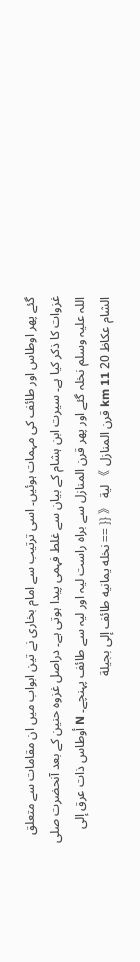گئے پھر اوطاس اور طائف کی مہمات ہوئیں۔ اسی ترتیب سے امام بخاری نے تین ابواب میں ان مقامات سے متعلق غزوات کا ذکر کیا ہے۔ سیرت ابن ہشام کے بیان سے غلط فہمی پیدا ہوتی ہے۔ دراصل غزوہ حنین کے بعد آنحضرت صلی اللہ علیہ وسلم نخلہ گئے اور پھر قرن المنازل سے براہ راست لیہ اور لیہ سے طائف پہنچے۔ N أوطاس ذات عرق إلى الشام عكاظ 20 km 11 قرن المنازل 》 لية 《 {{ == نخله يمانيه طائف إلى بجيلة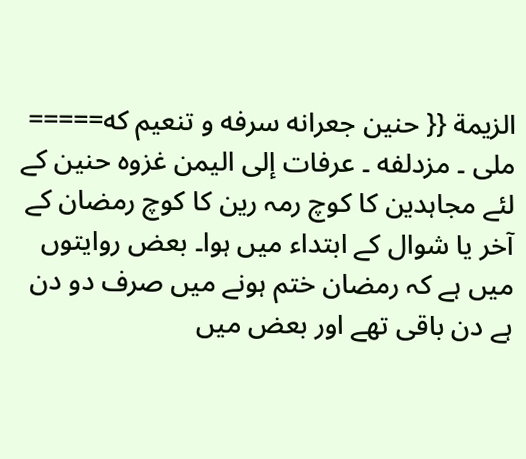الزيمة {{ حنين جعرانه سرفه و تنعيم که===== ملی ۔ مزدلفه ۔ عرفات إلى اليمن غزوہ حنین کے لئے مجاہدین کا کوچ رمہ رین کا کوچ رمضان کے آخر یا شوال کے ابتداء میں ہوا۔ بعض روایتوں میں ہے کہ رمضان ختم ہونے میں صرف دو دن ہے دن باقی تھے اور بعض میں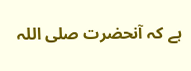ہے کہ آنحضرت صلی اللہ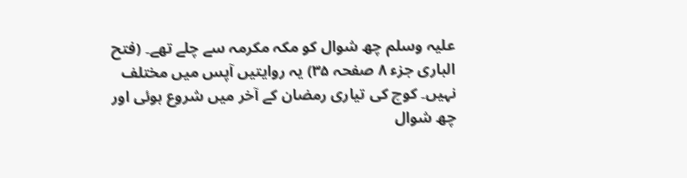علیہ وسلم چھ شوال کو مکہ مکرمہ سے چلے تھے۔ (فتح الباری جزء ۸ صفحہ ۳۵) یہ روایتیں آپس میں مختلف نہیں۔ کوچ کی تیاری رمضان کے آخر میں شروع ہوئی اور چھ شوال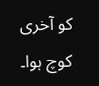کو آخری کوچ ہوا۔